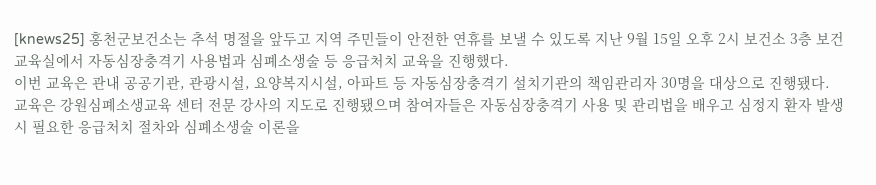[knews25] 홍천군보건소는 추석 명절을 앞두고 지역 주민들이 안전한 연휴를 보낼 수 있도록 지난 9월 15일 오후 2시 보건소 3층 보건 교육실에서 자동심장충격기 사용법과 심폐소생술 등 응급처치 교육을 진행했다.
이번 교육은 관내 공공기관, 관광시설, 요양복지시설, 아파트 등 자동심장충격기 설치기관의 책임관리자 30명을 대상으로 진행됐다.
교육은 강원심폐소생교육 센터 전문 강사의 지도로 진행됐으며 참여자들은 자동심장충격기 사용 및 관리법을 배우고 심정지 환자 발생 시 필요한 응급처치 절차와 심폐소생술 이론을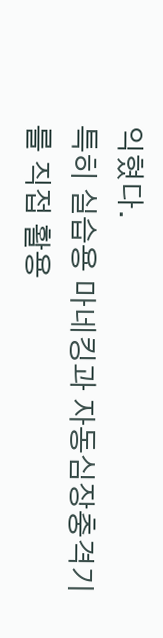익혔다.
특히 실습용 마네킹과 자동심장충격기를 직접 활용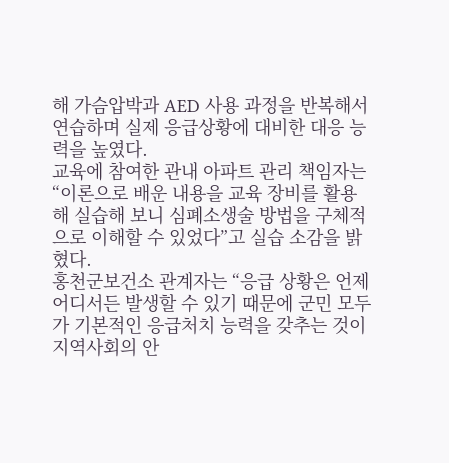해 가슴압박과 AED 사용 과정을 반복해서 연습하며 실제 응급상황에 대비한 대응 능력을 높였다.
교육에 참여한 관내 아파트 관리 책임자는 “이론으로 배운 내용을 교육 장비를 활용해 실습해 보니 심폐소생술 방법을 구체적으로 이해할 수 있었다”고 실습 소감을 밝혔다.
홍천군보건소 관계자는 “응급 상황은 언제 어디서든 발생할 수 있기 때문에 군민 모두가 기본적인 응급처치 능력을 갖추는 것이 지역사회의 안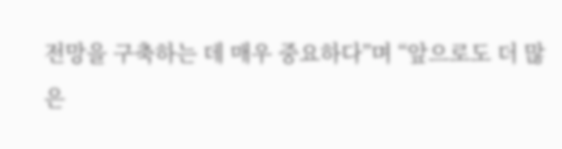전망을 구축하는 데 매우 중요하다”며 “앞으로도 더 많은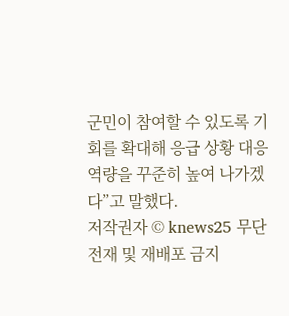군민이 참여할 수 있도록 기회를 확대해 응급 상황 대응 역량을 꾸준히 높여 나가겠다”고 말했다.
저작권자 © knews25 무단전재 및 재배포 금지